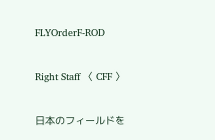FLYOrderF-ROD

Right Staff 〈 CFF 〉

日本のフィールドを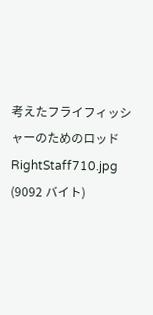考えたフライフィッシャーのためのロッド
RightStaff710.jpg (9092 バイト)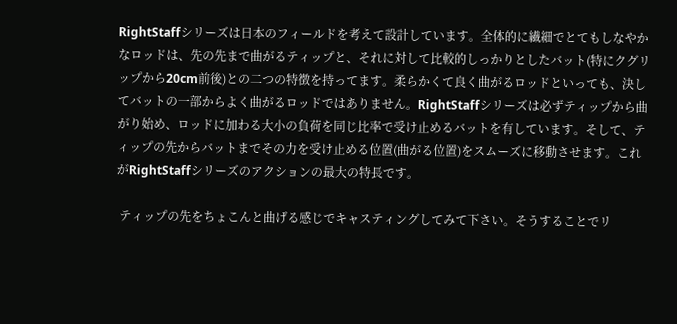RightStaffシリーズは日本のフィールドを考えて設計しています。全体的に繊細でとてもしなやかなロッドは、先の先まで曲がるティップと、それに対して比較的しっかりとしたバット(特にクグリップから20cm前後)との二つの特徴を持ってます。柔らかくて良く曲がるロッドといっても、決してバットの一部からよく曲がるロッドではありません。RightStaffシリーズは必ずティップから曲がり始め、ロッドに加わる大小の負荷を同じ比率で受け止めるバットを有しています。そして、ティップの先からバットまでその力を受け止める位置(曲がる位置)をスムーズに移動させます。これがRightStaffシリーズのアクションの最大の特長です。

 ティップの先をちょこんと曲げる感じでキャスティングしてみて下さい。そうすることでリ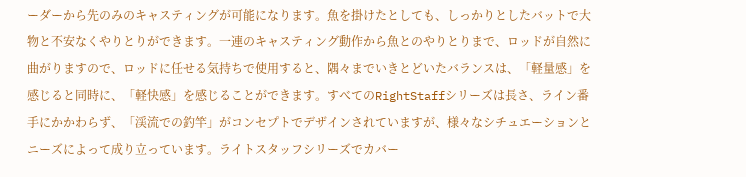ーダーから先のみのキャスティングが可能になります。魚を掛けたとしても、しっかりとしたバットで大物と不安なくやりとりができます。一連のキャスティング動作から魚とのやりとりまで、ロッドが自然に曲がりますので、ロッドに任せる気持ちで使用すると、隅々までいきとどいたバランスは、「軽量感」を感じると同時に、「軽快感」を感じることができます。すべてのRightStaffシリーズは長さ、ライン番手にかかわらず、「渓流での釣竿」がコンセプトでデザインされていますが、様々なシチュエーションとニーズによって成り立っています。ライトスタッフシリーズでカバー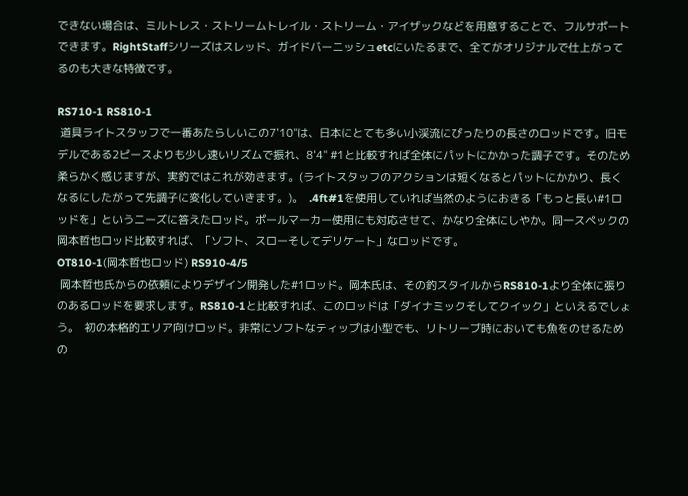できない場合は、ミルトレス・ストリームトレイル・ストリーム・アイザックなどを用意することで、フルサポートできます。RightStaffシリーズはスレッド、ガイドバーニッシュetcにいたるまで、全てがオリジナルで仕上がってるのも大きな特徴です。

RS710-1 RS810-1
 道具ライトスタッフで一番あたらしいこの7'10"は、日本にとても多い小渓流にぴったりの長さのロッドです。旧モデルである2ピースよりも少し速いリズムで振れ、8'4" #1と比較すれば全体にパットにかかった調子です。そのため柔らかく感じますが、実釣ではこれが効きます。(ライトスタッフのアクションは短くなるとパットにかかり、長くなるにしたがって先調子に変化していきます。)。  .4ft#1を使用していれば当然のようにおきる「もっと長い#1ロッドを」というニーズに答えたロッド。ポールマーカー使用にも対応させて、かなり全体にしやか。同一スペックの岡本哲也ロッド比較すれば、「ソフト、スローそしてデリケート」なロッドです。
OT810-1(岡本哲也ロッド) RS910-4/5
 岡本哲也氏からの依頼によりデザイン開発した#1ロッド。岡本氏は、その釣スタイルからRS810-1より全体に張りのあるロッドを要求します。RS810-1と比較すれば、このロッドは「ダイナミックそしてクイック」といえるでしょう。  初の本格的エリア向けロッド。非常にソフトなティップは小型でも、リトリーブ時においても魚をのせるための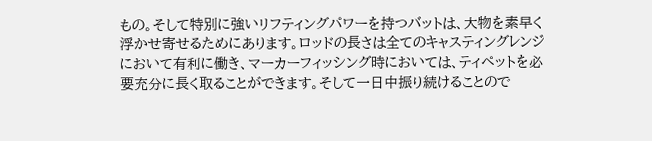もの。そして特別に強いリフティングパワーを持つバットは、大物を素早く浮かせ寄せるためにあります。ロッドの長さは全てのキャスティングレンジにおいて有利に働き、マーカーフィッシング時においては、ティペットを必要充分に長く取ることができます。そして一日中振り続けることので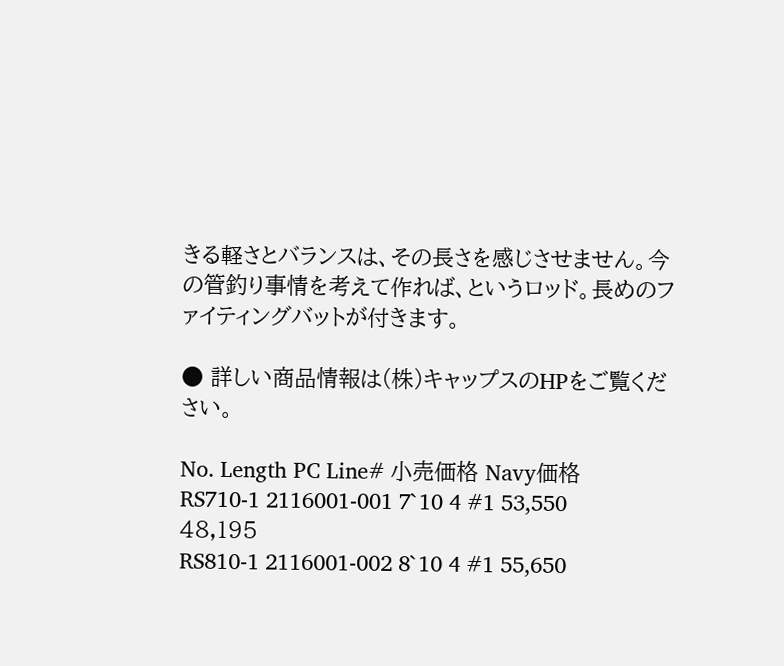きる軽さとバランスは、その長さを感じさせません。今の管釣り事情を考えて作れば、というロッド。長めのファイティングバットが付きます。

● 詳しい商品情報は(株)キャップスのHPをご覧ください。

No. Length PC Line# 小売価格 Navy価格
RS710-1 2116001-001 7`10 4 #1 53,550 48,195
RS810-1 2116001-002 8`10 4 #1 55,650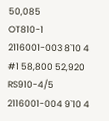50,085
OT810-1 2116001-003 8`10 4 #1 58,800 52,920
RS910-4/5 2116001-004 9`10 4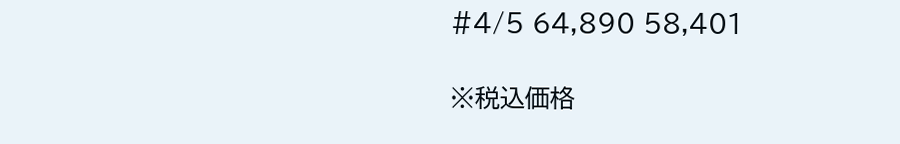#4/5 64,890 58,401

※税込価格